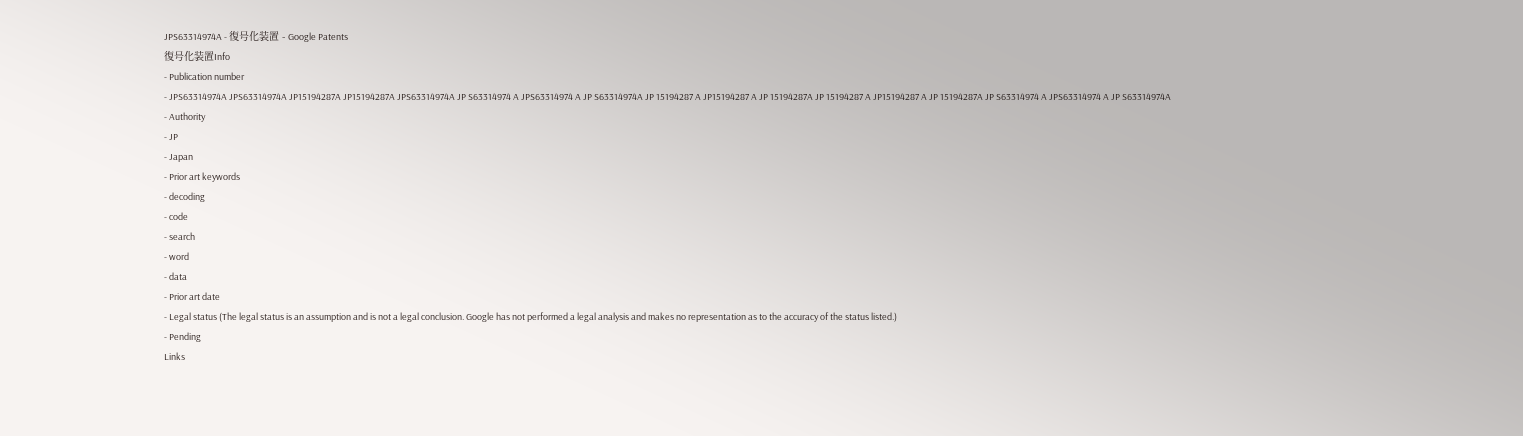JPS63314974A - 復号化装置 - Google Patents
復号化装置Info
- Publication number
- JPS63314974A JPS63314974A JP15194287A JP15194287A JPS63314974A JP S63314974 A JPS63314974 A JP S63314974A JP 15194287 A JP15194287 A JP 15194287A JP 15194287 A JP15194287 A JP 15194287A JP S63314974 A JPS63314974 A JP S63314974A
- Authority
- JP
- Japan
- Prior art keywords
- decoding
- code
- search
- word
- data
- Prior art date
- Legal status (The legal status is an assumption and is not a legal conclusion. Google has not performed a legal analysis and makes no representation as to the accuracy of the status listed.)
- Pending
Links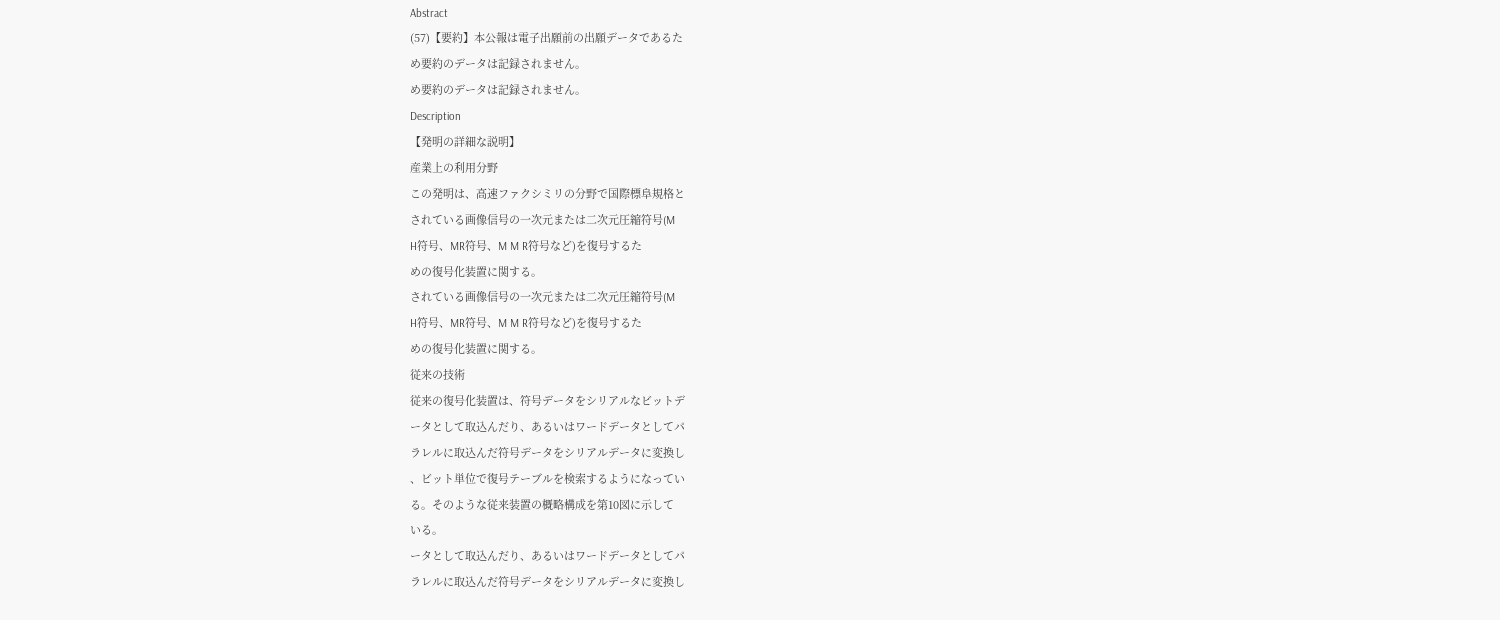Abstract
(57)【要約】本公報は電子出願前の出願データであるた
め要約のデータは記録されません。
め要約のデータは記録されません。
Description
【発明の詳細な説明】
産業上の利用分野
この発明は、高速ファクシミリの分野で国際標阜規格と
されている画像信号の一次元または二次元圧縮符号(M
H符号、MR符号、M M R符号など)を復号するた
めの復号化装置に関する。
されている画像信号の一次元または二次元圧縮符号(M
H符号、MR符号、M M R符号など)を復号するた
めの復号化装置に関する。
従来の技術
従来の復号化装置は、符号データをシリアルなビットデ
ータとして取込んだり、あるいはワードデータとしてパ
ラレルに取込んだ符号データをシリアルデータに変換し
、ビット単位で復号テーブルを検索するようになってい
る。そのような従来装置の概略構成を第10図に示して
いる。
ータとして取込んだり、あるいはワードデータとしてパ
ラレルに取込んだ符号データをシリアルデータに変換し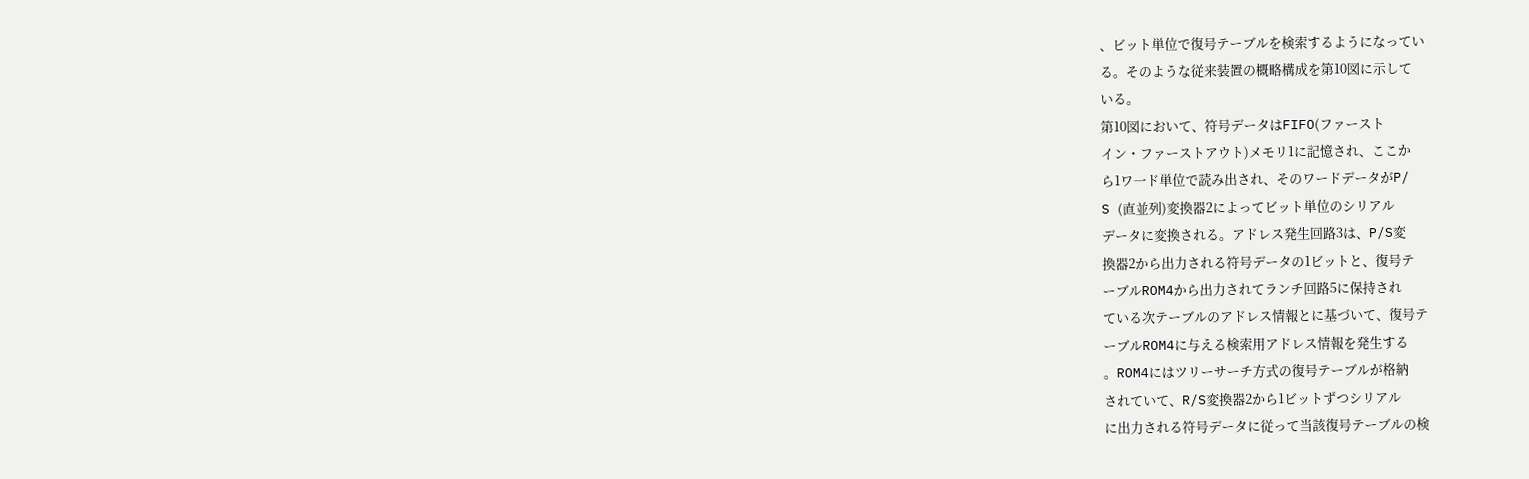、ビット単位で復号テーブルを検索するようになってい
る。そのような従来装置の概略構成を第10図に示して
いる。
第10図において、符号データはFIFO(ファースト
イン・ファーストアウト)メモリ1に記憶され、ここか
ら1ワ一ド単位で読み出され、そのワードデータがP/
S (直並列)変換器2によってビット単位のシリアル
データに変換される。アドレス発生回路3は、P/S変
換器2から出力される符号データの1ビットと、復号テ
ーブルROM4から出力されてランチ回路5に保持され
ている次テーブルのアドレス情報とに基づいて、復号テ
ーブルROM4に与える検索用アドレス情報を発生する
。ROM4にはツリーサーチ方式の復号テーブルが格納
されていて、R/S変換器2から1ビットずつシリアル
に出力される符号データに従って当該復号テーブルの検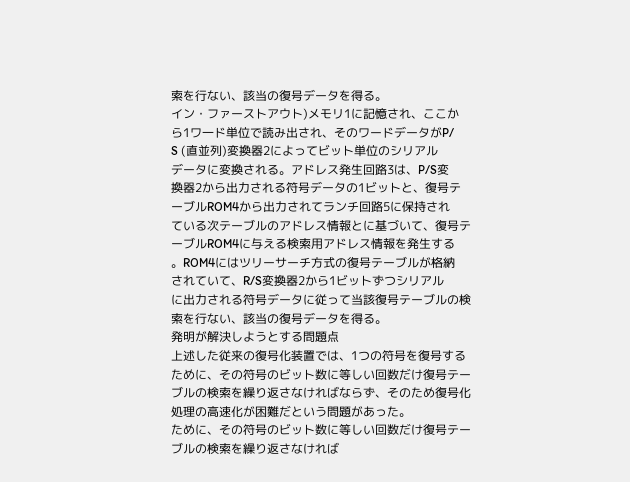索を行ない、該当の復号データを得る。
イン・ファーストアウト)メモリ1に記憶され、ここか
ら1ワ一ド単位で読み出され、そのワードデータがP/
S (直並列)変換器2によってビット単位のシリアル
データに変換される。アドレス発生回路3は、P/S変
換器2から出力される符号データの1ビットと、復号テ
ーブルROM4から出力されてランチ回路5に保持され
ている次テーブルのアドレス情報とに基づいて、復号テ
ーブルROM4に与える検索用アドレス情報を発生する
。ROM4にはツリーサーチ方式の復号テーブルが格納
されていて、R/S変換器2から1ビットずつシリアル
に出力される符号データに従って当該復号テーブルの検
索を行ない、該当の復号データを得る。
発明が解決しようとする問題点
上述した従来の復号化装置では、1つの符号を復号する
ために、その符号のビット数に等しい回数だけ復号テー
ブルの検索を繰り返さなければならず、そのため復号化
処理の高速化が困難だという問題があった。
ために、その符号のビット数に等しい回数だけ復号テー
ブルの検索を繰り返さなければ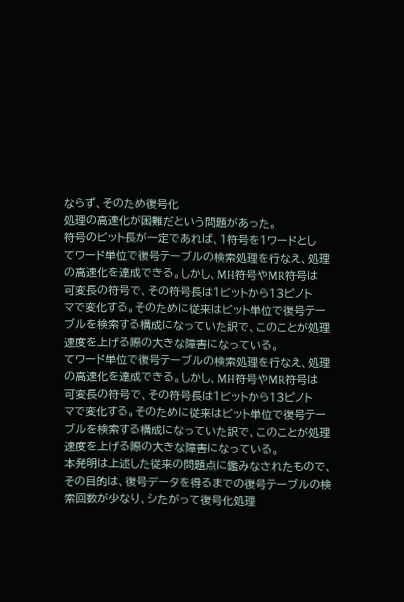ならず、そのため復号化
処理の高速化が困難だという問題があった。
符号のビット長が一定であれば、1符号を1ワードとし
てワード単位で復号テーブルの検索処理を行なえ、処理
の高速化を達成できる。しかし、MH符号やMR符号は
可変長の符号で、その符号長は1ビットから13ピノト
マで変化する。そのために従来はビット単位で復号テー
ブルを検索する構成になっていた訳で、このことが処理
速度を上げる際の大きな障害になっている。
てワード単位で復号テーブルの検索処理を行なえ、処理
の高速化を達成できる。しかし、MH符号やMR符号は
可変長の符号で、その符号長は1ビットから13ピノト
マで変化する。そのために従来はビット単位で復号テー
ブルを検索する構成になっていた訳で、このことが処理
速度を上げる際の大きな障害になっている。
本発明は上述した従来の問題点に鑑みなされたもので、
その目的は、復号データを得るまでの復号テーブルの検
索回数が少なり、シたがって復号化処理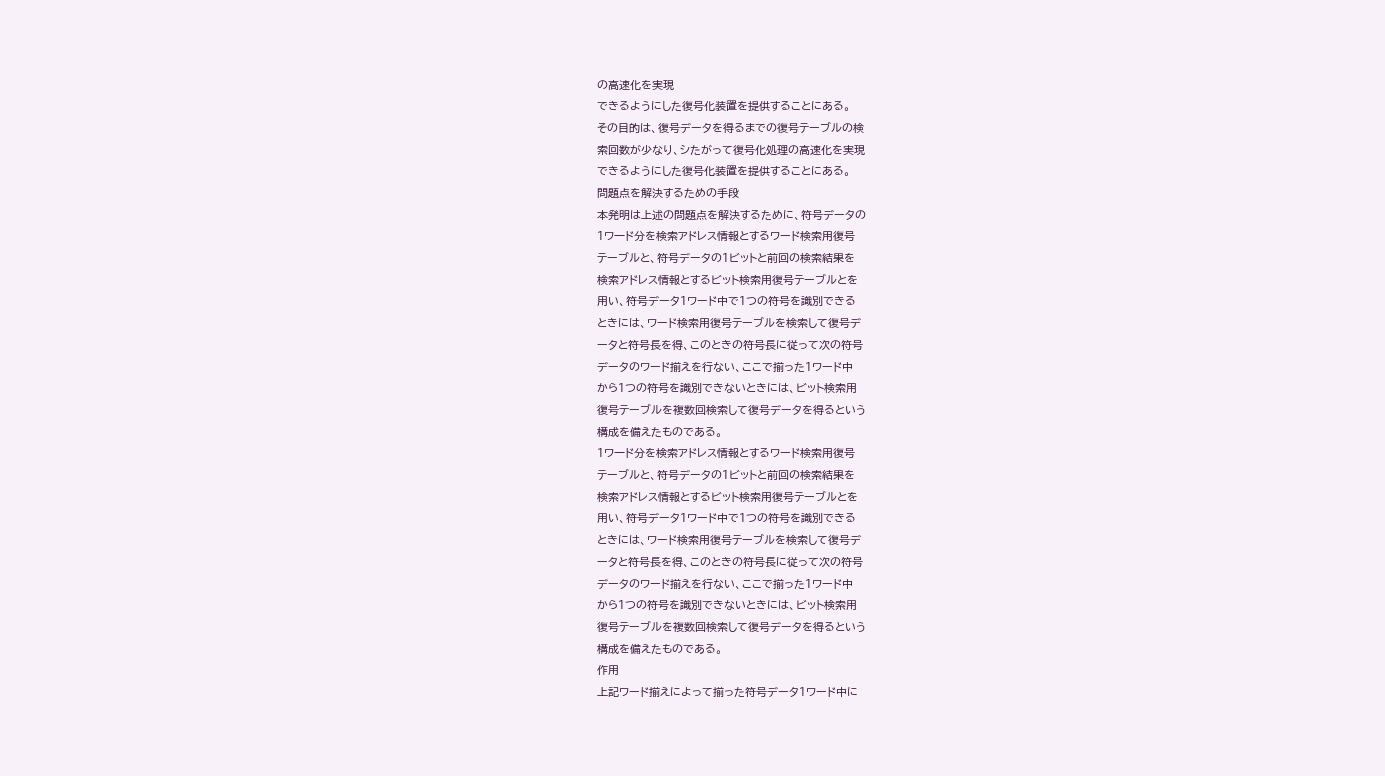の高速化を実現
できるようにした復号化装置を提供することにある。
その目的は、復号データを得るまでの復号テーブルの検
索回数が少なり、シたがって復号化処理の高速化を実現
できるようにした復号化装置を提供することにある。
問題点を解決するための手段
本発明は上述の問題点を解決するために、符号データの
1ワ一ド分を検索アドレス情報とするワード検索用復号
テーブルと、符号データの1ビットと前回の検索結果を
検索アドレス情報とするビット検索用復号テーブルとを
用い、符号データ1ワード中で1つの符号を識別できる
ときには、ワード検索用復号テーブルを検索して復号デ
ータと符号長を得、このときの符号長に従って次の符号
データのワード揃えを行ない、ここで揃った1ワード中
から1つの符号を識別できないときには、ビット検索用
復号テーブルを複数回検索して復号データを得るという
構成を備えたものである。
1ワ一ド分を検索アドレス情報とするワード検索用復号
テーブルと、符号データの1ビットと前回の検索結果を
検索アドレス情報とするビット検索用復号テーブルとを
用い、符号データ1ワード中で1つの符号を識別できる
ときには、ワード検索用復号テーブルを検索して復号デ
ータと符号長を得、このときの符号長に従って次の符号
データのワード揃えを行ない、ここで揃った1ワード中
から1つの符号を識別できないときには、ビット検索用
復号テーブルを複数回検索して復号データを得るという
構成を備えたものである。
作用
上記ワード揃えによって揃った符号データ1ワード中に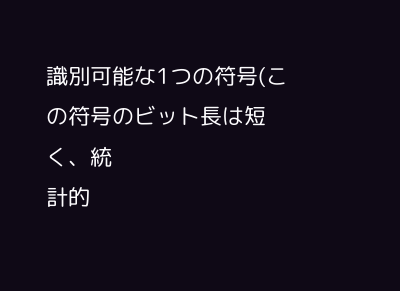識別可能な1つの符号(この符号のビット長は短く、統
計的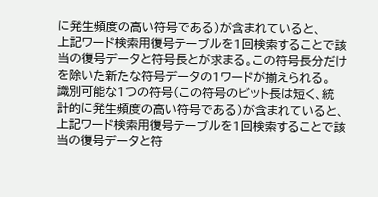に発生頻度の高い符号である)が含まれていると、
上記ワード検索用復号テーブルを1回検索することで該
当の復号データと符号長とが求まる。この符号長分だけ
を除いた新たな符号データの1ワードが揃えられる。
識別可能な1つの符号(この符号のビット長は短く、統
計的に発生頻度の高い符号である)が含まれていると、
上記ワード検索用復号テーブルを1回検索することで該
当の復号データと符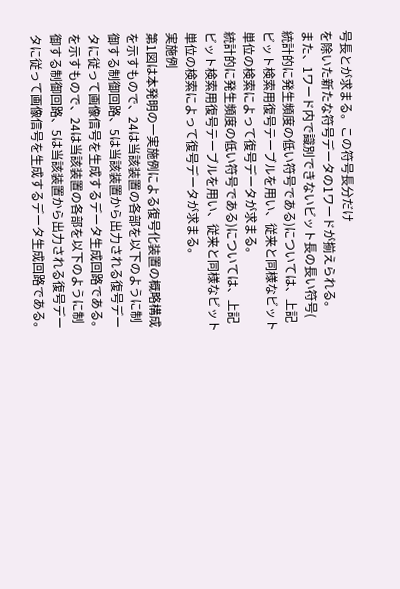号長とが求まる。この符号長分だけ
を除いた新たな符号データの1ワードが揃えられる。
また、1ワード内で識別できないビット長の長い符号(
統計的に発生頻度の低い符号である)については、上記
ビット検索用復号テーブルを用い、従来と同様なビット
単位の検索によって復号データが求まる。
統計的に発生頻度の低い符号である)については、上記
ビット検索用復号テーブルを用い、従来と同様なビット
単位の検索によって復号データが求まる。
実施例
第1図は本発明の一実施例による復号化装置の概略構成
を示すもので、24は当該装置の各部を以下のように制
御する制御回路、5は当該装置から出力される復号デー
タに従って画像信号を生成するデータ生成回路である。
を示すもので、24は当該装置の各部を以下のように制
御する制御回路、5は当該装置から出力される復号デー
タに従って画像信号を生成するデータ生成回路である。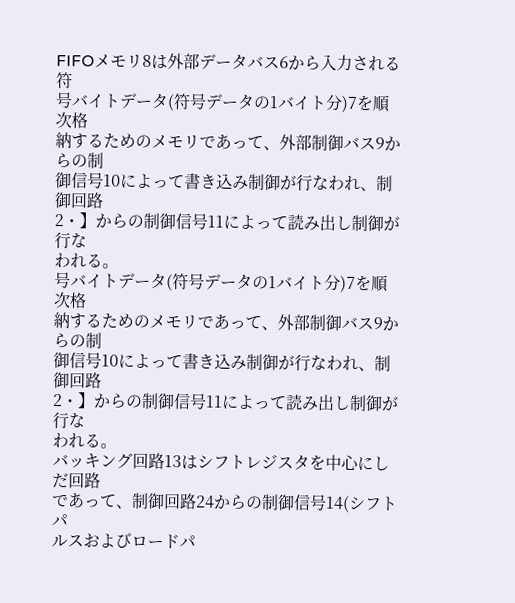FIFOメモリ8は外部データバス6から入力される符
号バイトデータ(符号データの1バイト分)7を順次格
納するためのメモリであって、外部制御バス9からの制
御信号10によって書き込み制御が行なわれ、制御回路
2・】からの制御信号11によって読み出し制御が行な
われる。
号バイトデータ(符号データの1バイト分)7を順次格
納するためのメモリであって、外部制御バス9からの制
御信号10によって書き込み制御が行なわれ、制御回路
2・】からの制御信号11によって読み出し制御が行な
われる。
バッキング回路13はシフトレジスタを中心にしだ回路
であって、制御回路24からの制御信号14(シフトパ
ルスおよびロードパ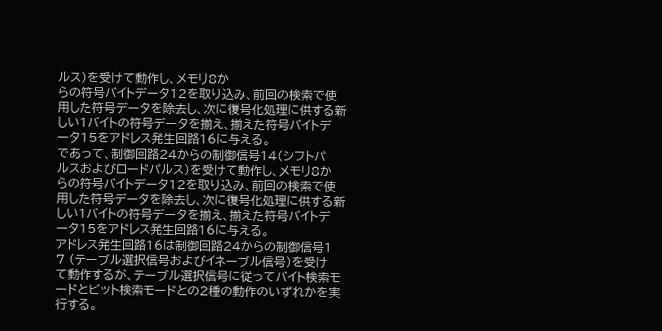ルス)を受けて動作し、メモリ8か
らの符号バイトデータ12を取り込み、前回の検索で使
用した符号データを除去し、次に復号化処理に供する新
しい1バイトの符号データを揃え、揃えた符号バイトデ
ータ15をアドレス発生回路16に与える。
であって、制御回路24からの制御信号14(シフトパ
ルスおよびロードパルス)を受けて動作し、メモリ8か
らの符号バイトデータ12を取り込み、前回の検索で使
用した符号データを除去し、次に復号化処理に供する新
しい1バイトの符号データを揃え、揃えた符号バイトデ
ータ15をアドレス発生回路16に与える。
アドレス発生回路16は制御回路24からの制御信号1
7 (テーブル選択信号およびイネーブル信号)を受け
て動作するが、テーブル選択信号に従ってバイト検索モ
ードとビット検索モードとの2種の動作のいずれかを実
行する。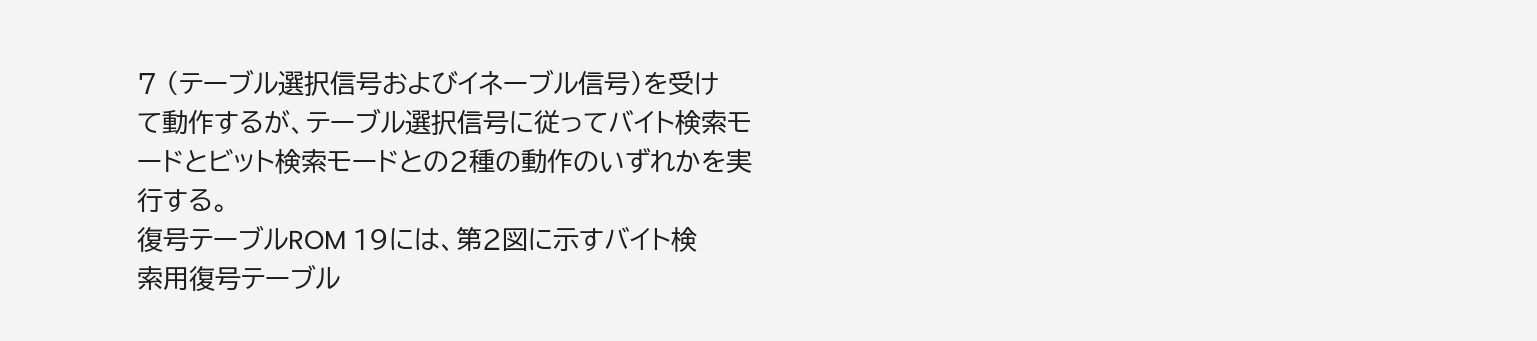7 (テーブル選択信号およびイネーブル信号)を受け
て動作するが、テーブル選択信号に従ってバイト検索モ
ードとビット検索モードとの2種の動作のいずれかを実
行する。
復号テーブルROM 19には、第2図に示すバイト検
索用復号テーブル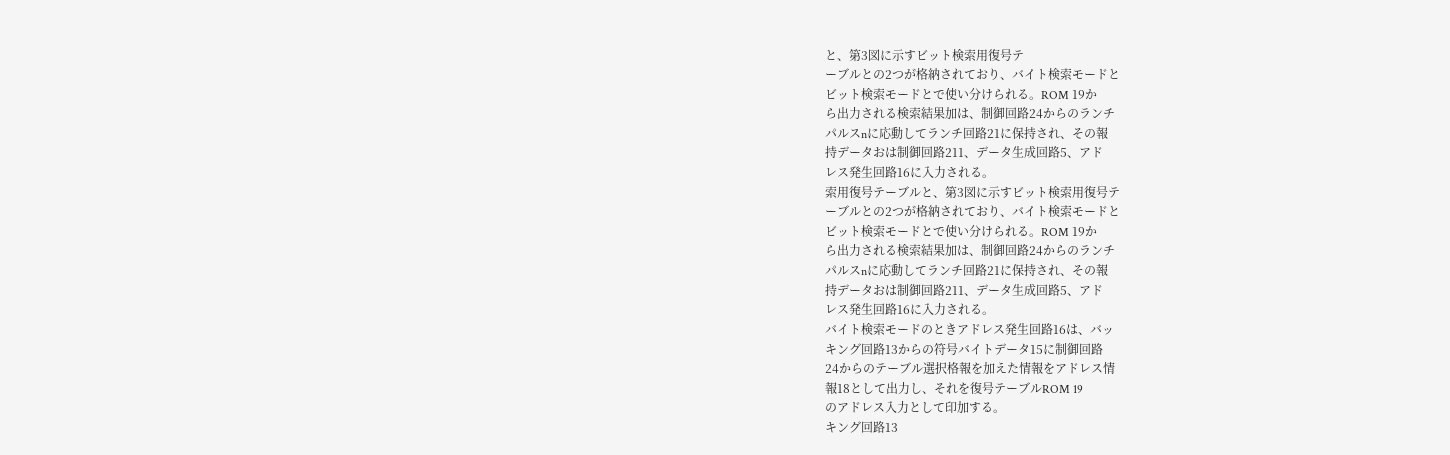と、第3図に示すビット検索用復号テ
ーブルとの2つが格納されており、バイト検索モードと
ビット検索モードとで使い分けられる。ROM 19か
ら出力される検索結果加は、制御回路24からのランチ
パルスnに応動してランチ回路21に保持され、その報
持データおは制御回路211、データ生成回路5、アド
レス発生回路16に入力される。
索用復号テーブルと、第3図に示すビット検索用復号テ
ーブルとの2つが格納されており、バイト検索モードと
ビット検索モードとで使い分けられる。ROM 19か
ら出力される検索結果加は、制御回路24からのランチ
パルスnに応動してランチ回路21に保持され、その報
持データおは制御回路211、データ生成回路5、アド
レス発生回路16に入力される。
バイト検索モードのときアドレス発生回路16は、バッ
キング回路13からの符号バイトデータ15に制御回路
24からのテーブル選択格報を加えた情報をアドレス情
報18として出力し、それを復号テーブルROM 19
のアドレス入力として印加する。
キング回路13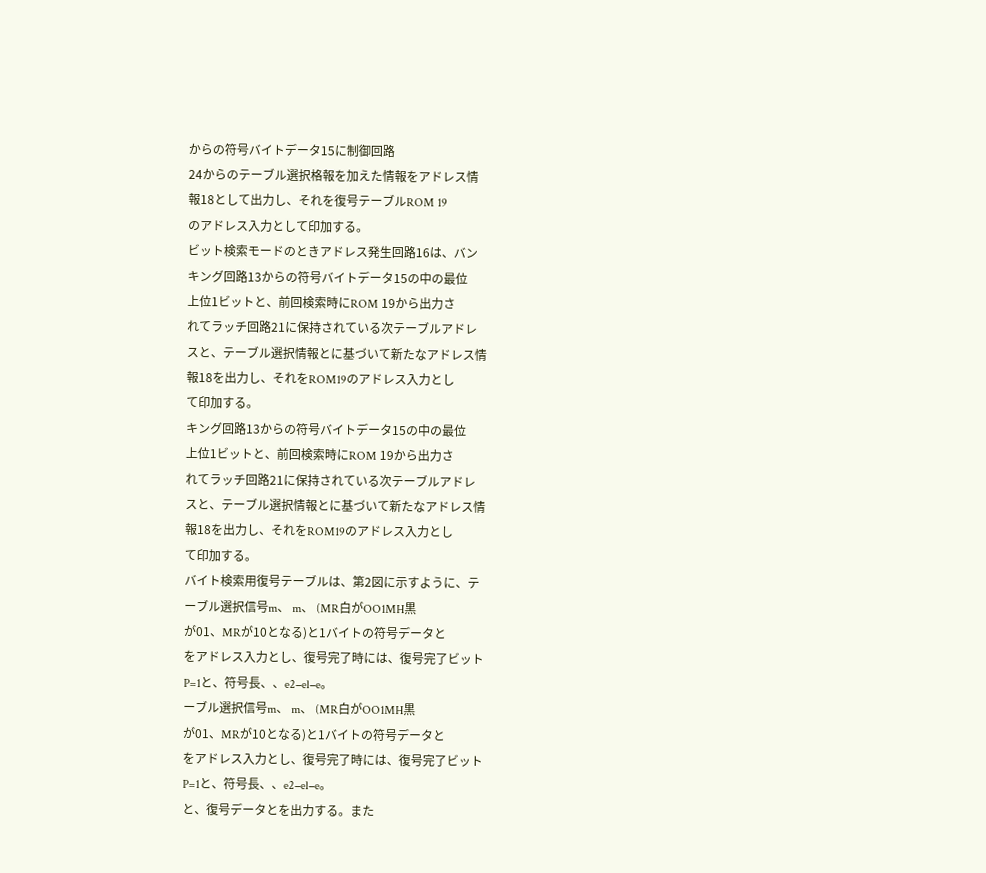からの符号バイトデータ15に制御回路
24からのテーブル選択格報を加えた情報をアドレス情
報18として出力し、それを復号テーブルROM 19
のアドレス入力として印加する。
ビット検索モードのときアドレス発生回路16は、バン
キング回路13からの符号バイトデータ15の中の最位
上位1ビットと、前回検索時にROM 19から出力さ
れてラッチ回路21に保持されている次テーブルアドレ
スと、テーブル選択情報とに基づいて新たなアドレス情
報18を出力し、それをROM19のアドレス入力とし
て印加する。
キング回路13からの符号バイトデータ15の中の最位
上位1ビットと、前回検索時にROM 19から出力さ
れてラッチ回路21に保持されている次テーブルアドレ
スと、テーブル選択情報とに基づいて新たなアドレス情
報18を出力し、それをROM19のアドレス入力とし
て印加する。
バイト検索用復号テーブルは、第2図に示すように、テ
ーブル選択信号m、 m、 (MR白がOO1MH黒
が01、MRが10となる)と1バイトの符号データと
をアドレス入力とし、復号完了時には、復号完了ビット
P=1と、符号長、、e2−el−e。
ーブル選択信号m、 m、 (MR白がOO1MH黒
が01、MRが10となる)と1バイトの符号データと
をアドレス入力とし、復号完了時には、復号完了ビット
P=1と、符号長、、e2−el−e。
と、復号データとを出力する。また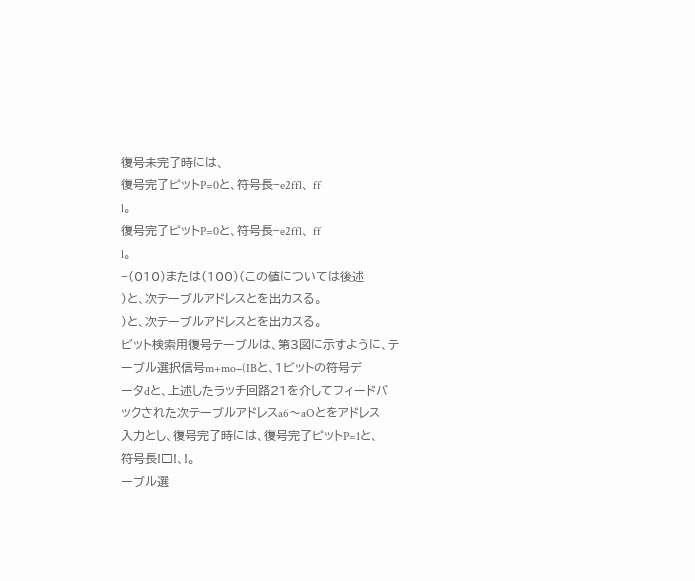復号未完了時には、
復号完了ピットP=0と、符号長−e2ffl、 ff
l。
復号完了ピットP=0と、符号長−e2ffl、 ff
l。
−(010)または(100)(この値については後述
)と、次テーブルアドレスとを出カスる。
)と、次テーブルアドレスとを出カスる。
ビット検索用復号テーブルは、第3図に示すように、テ
ーブル選択信号m+mo−(IBと、1ビットの符号デ
ータdと、上述したラッチ回路21を介してフィードバ
ックされた次テーブルアドレスa6〜aOとをアドレス
入力とし、復号完了時には、復号完了ピットP=1と、
符号長!□!、!。
ーブル選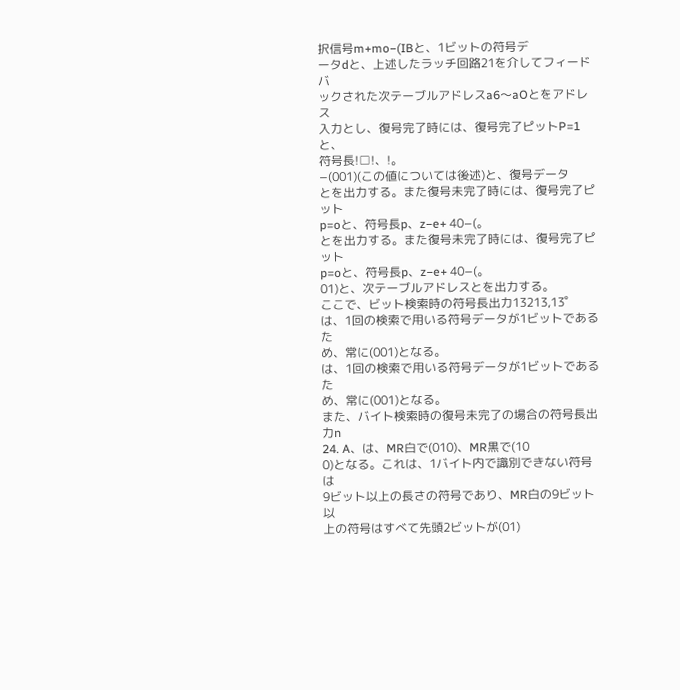択信号m+mo−(IBと、1ビットの符号デ
ータdと、上述したラッチ回路21を介してフィードバ
ックされた次テーブルアドレスa6〜aOとをアドレス
入力とし、復号完了時には、復号完了ピットP=1と、
符号長!□!、!。
−(001)(この値については後述)と、復号データ
とを出力する。また復号未完了時には、復号完了ピット
p=oと、符号長p、z−e+ 40−(。
とを出力する。また復号未完了時には、復号完了ピット
p=oと、符号長p、z−e+ 40−(。
01)と、次テーブルアドレスとを出力する。
ここで、ビット検索時の符号長出力13213,13゜
は、1回の検索で用いる符号データが1ビットであるた
め、常に(001)となる。
は、1回の検索で用いる符号データが1ビットであるた
め、常に(001)となる。
また、バイト検索時の復号未完了の場合の符号長出力n
24. A、は、MR白で(010)、MR黒で(10
0)となる。これは、1バイト内で識別できない符号は
9ビット以上の長さの符号であり、MR白の9ビット以
上の符号はすべて先頭2ビットが(01)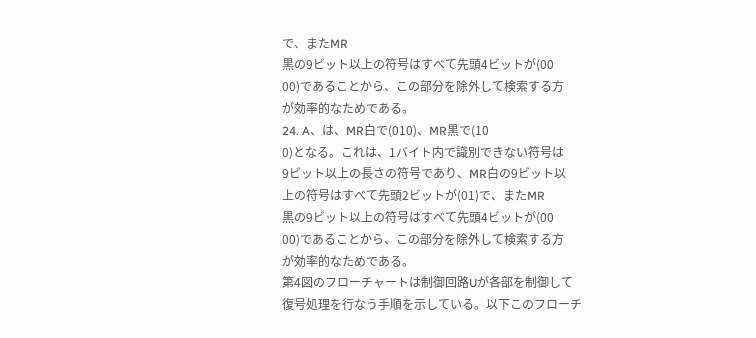で、またMR
黒の9ビット以上の符号はすべて先頭4ビットが(00
00)であることから、この部分を除外して検索する方
が効率的なためである。
24. A、は、MR白で(010)、MR黒で(10
0)となる。これは、1バイト内で識別できない符号は
9ビット以上の長さの符号であり、MR白の9ビット以
上の符号はすべて先頭2ビットが(01)で、またMR
黒の9ビット以上の符号はすべて先頭4ビットが(00
00)であることから、この部分を除外して検索する方
が効率的なためである。
第4図のフローチャートは制御回路Uが各部を制御して
復号処理を行なう手順を示している。以下このフローチ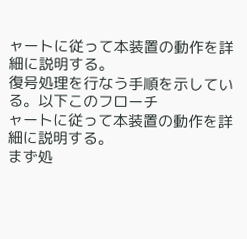ャートに従って本装置の動作を詳細に説明する。
復号処理を行なう手順を示している。以下このフローチ
ャートに従って本装置の動作を詳細に説明する。
まず処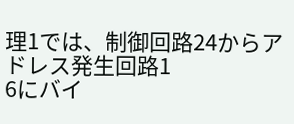理1では、制御回路24からアドレス発生回路1
6にバイ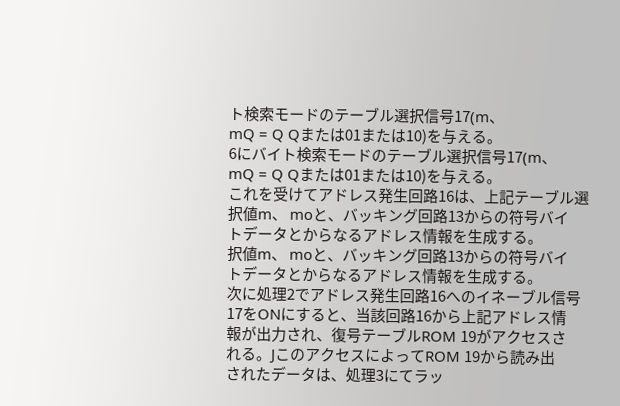ト検索モードのテーブル選択信号17(m、
mQ = Q Qまたは01または10)を与える。
6にバイト検索モードのテーブル選択信号17(m、
mQ = Q Qまたは01または10)を与える。
これを受けてアドレス発生回路16は、上記テーブル選
択値m、 moと、バッキング回路13からの符号バイ
トデータとからなるアドレス情報を生成する。
択値m、 moと、バッキング回路13からの符号バイ
トデータとからなるアドレス情報を生成する。
次に処理2でアドレス発生回路16へのイネーブル信号
17をONにすると、当該回路16から上記アドレス情
報が出力され、復号テーブルROM 19がアクセスさ
れる。JこのアクセスによってROM 19から読み出
されたデータは、処理3にてラッ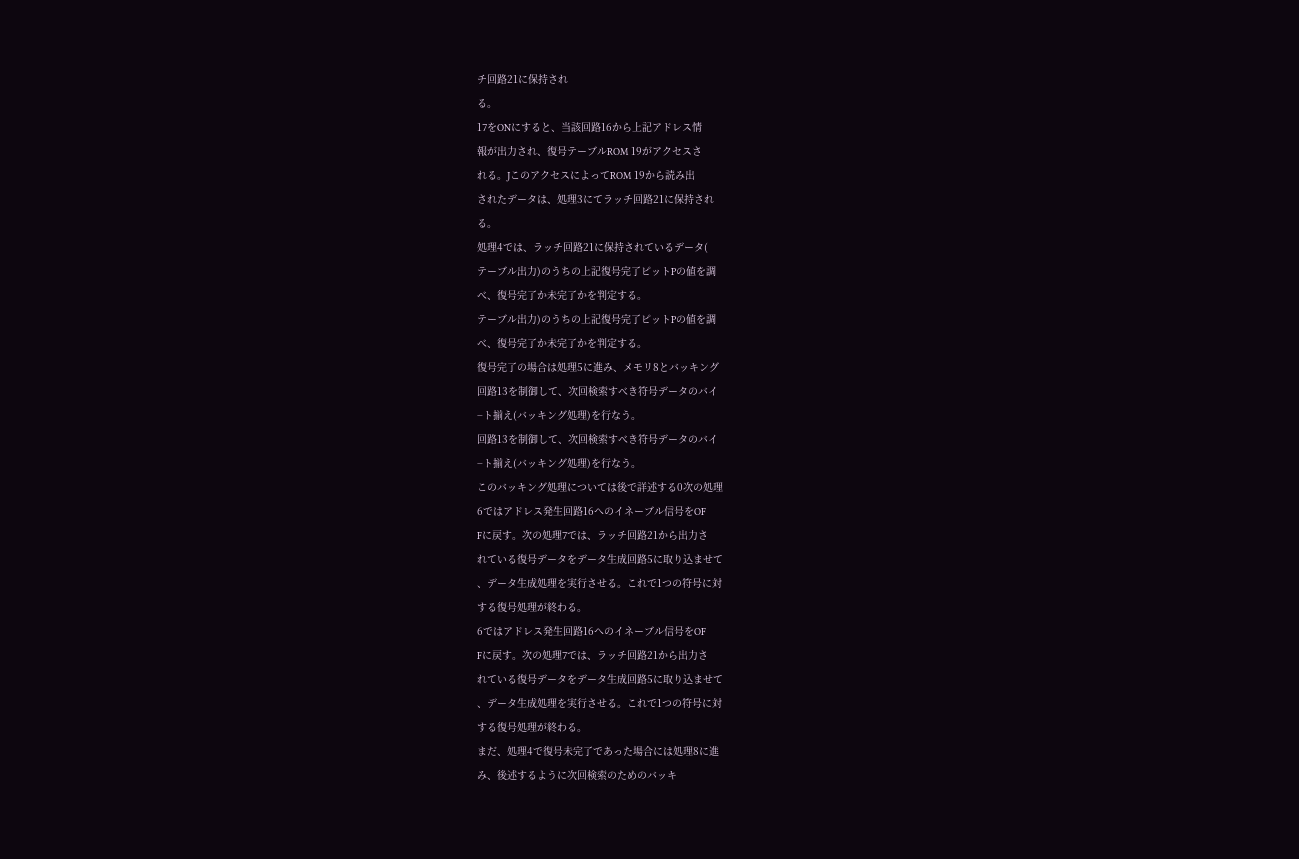チ回路21に保持され
る。
17をONにすると、当該回路16から上記アドレス情
報が出力され、復号テーブルROM 19がアクセスさ
れる。JこのアクセスによってROM 19から読み出
されたデータは、処理3にてラッチ回路21に保持され
る。
処理4では、ラッチ回路21に保持されているデータ(
テーブル出力)のうちの上記復号完了ピットPの値を調
べ、復号完了か未完了かを判定する。
テーブル出力)のうちの上記復号完了ピットPの値を調
べ、復号完了か未完了かを判定する。
復号完了の場合は処理5に進み、メモリ8とバッキング
回路13を制御して、次回検索すべき符号データのバイ
−ト揃え(バッキング処理)を行なう。
回路13を制御して、次回検索すべき符号データのバイ
−ト揃え(バッキング処理)を行なう。
このバッキング処理については後で詳述する0次の処理
6ではアドレス発生回路16へのイネーブル信号をOF
Fに戻す。次の処理7では、ラッチ回路21から出力さ
れている復号データをデータ生成回路5に取り込ませて
、データ生成処理を実行させる。これで1つの符号に対
する復号処理が終わる。
6ではアドレス発生回路16へのイネーブル信号をOF
Fに戻す。次の処理7では、ラッチ回路21から出力さ
れている復号データをデータ生成回路5に取り込ませて
、データ生成処理を実行させる。これで1つの符号に対
する復号処理が終わる。
まだ、処理4で復号未完了であった場合には処理8に進
み、後述するように次回検索のためのバッキ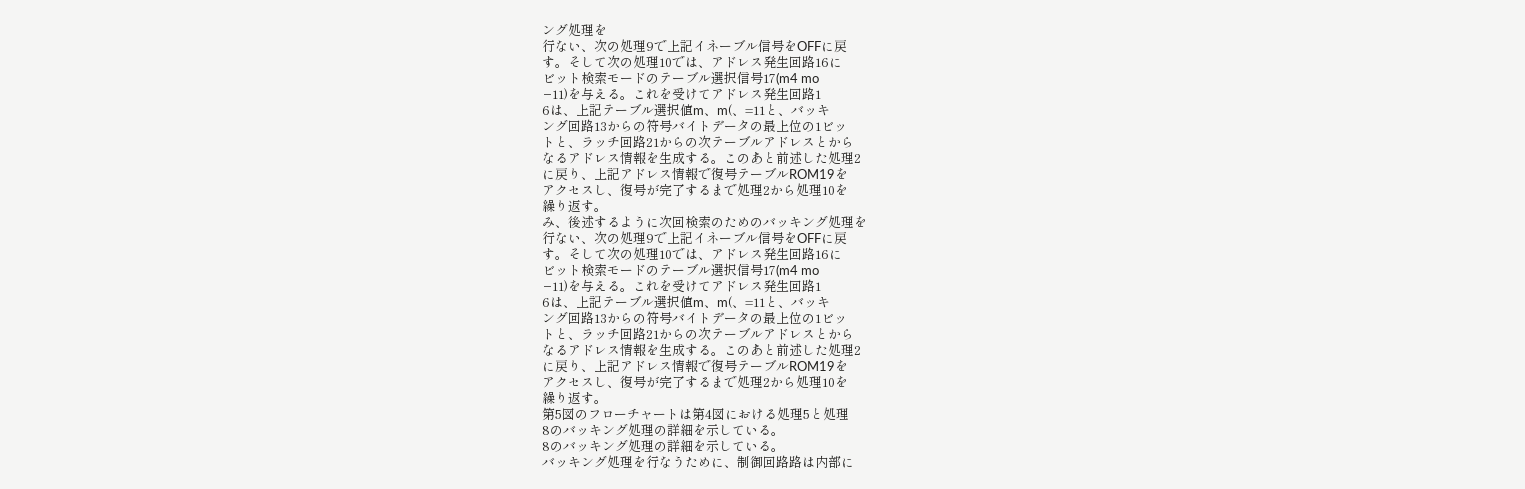ング処理を
行ない、次の処理9で上記イネーブル信号をOFFに戻
す。そして次の処理10では、アドレス発生回路16に
ビット検索モードのテーブル選択信号17(m4 mo
−11)を与える。これを受けてアドレス発生回路1
6は、上記テーブル選択値m、m(、=11と、バッキ
ング回路13からの符号バイトデータの最上位の1ビッ
トと、ラッチ回路21からの次テーブルアドレスとから
なるアドレス情報を生成する。このあと前述した処理2
に戻り、上記アドレス情報で復号テーブルROM19を
アクセスし、復号が完了するまで処理2から処理10を
繰り返す。
み、後述するように次回検索のためのバッキング処理を
行ない、次の処理9で上記イネーブル信号をOFFに戻
す。そして次の処理10では、アドレス発生回路16に
ビット検索モードのテーブル選択信号17(m4 mo
−11)を与える。これを受けてアドレス発生回路1
6は、上記テーブル選択値m、m(、=11と、バッキ
ング回路13からの符号バイトデータの最上位の1ビッ
トと、ラッチ回路21からの次テーブルアドレスとから
なるアドレス情報を生成する。このあと前述した処理2
に戻り、上記アドレス情報で復号テーブルROM19を
アクセスし、復号が完了するまで処理2から処理10を
繰り返す。
第5図のフローチャートは第4図における処理5と処理
8のバッキング処理の詳細を示している。
8のバッキング処理の詳細を示している。
バッキング処理を行なうために、制御回路路は内部に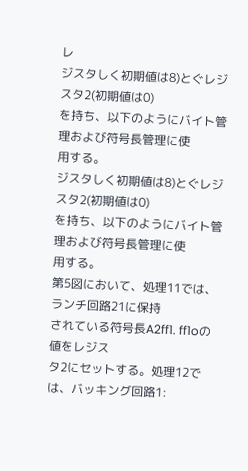レ
ジスタしく初期値は8)とぐレジスタ2(初期値は0)
を持ち、以下のようにバイト管理および符号長管理に使
用する。
ジスタしく初期値は8)とぐレジスタ2(初期値は0)
を持ち、以下のようにバイト管理および符号長管理に使
用する。
第5図において、処理11では、ランチ回路21に保持
されている符号長A2ff1. ff1oの値をレジス
タ2にセットする。処理12では、バッキング回路1: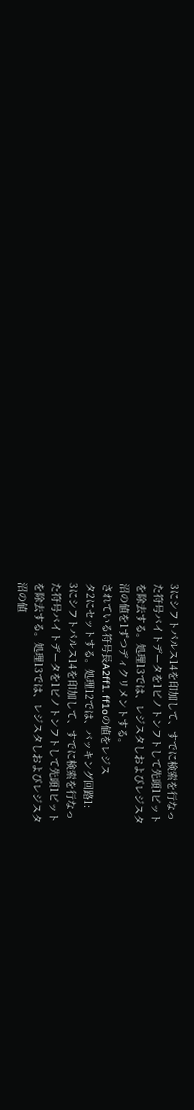3にシフトパルス14を印加して、すでに検索を行なっ
た符号バイトデータを1ビノトンフトして先頭1ビット
を除去する。処理13では、レジスタしおよびレジスタ
沼の値を1ずつディクリメントする。
されている符号長A2ff1. ff1oの値をレジス
タ2にセットする。処理12では、バッキング回路1:
3にシフトパルス14を印加して、すでに検索を行なっ
た符号バイトデータを1ビノトンフトして先頭1ビット
を除去する。処理13では、レジスタしおよびレジスタ
沼の値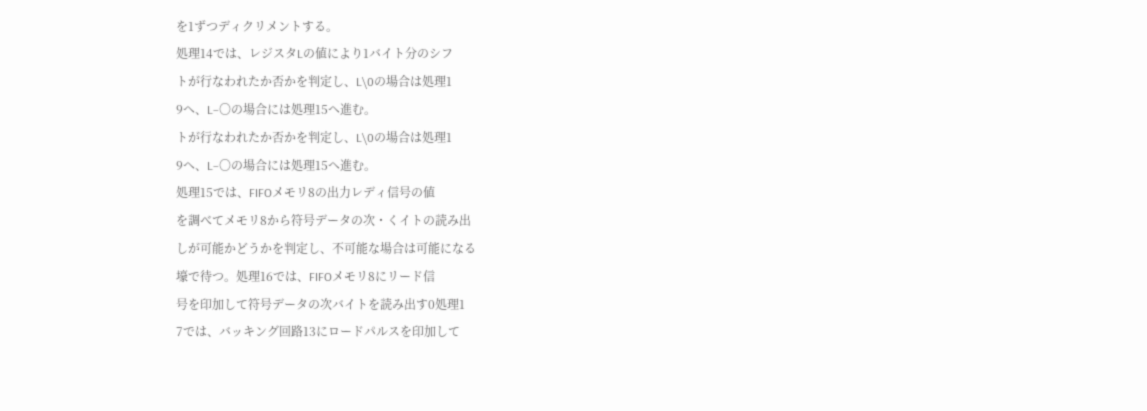を1ずつディクリメントする。
処理14では、レジスタLの値により1バイト分のシフ
トが行なわれたか否かを判定し、L\0の場合は処理1
9へ、L−〇の場合には処理15へ進む。
トが行なわれたか否かを判定し、L\0の場合は処理1
9へ、L−〇の場合には処理15へ進む。
処理15では、FIFOメモリ8の出力レディ信号の値
を調べてメモリ8から符号データの次・くイトの読み出
しが可能かどうかを判定し、不可能な場合は可能になる
壕で待つ。処理16では、FIFOメモリ8にリード信
号を印加して符号データの次バイトを読み出す0処理1
7では、バッキング回路13にロードパルスを印加して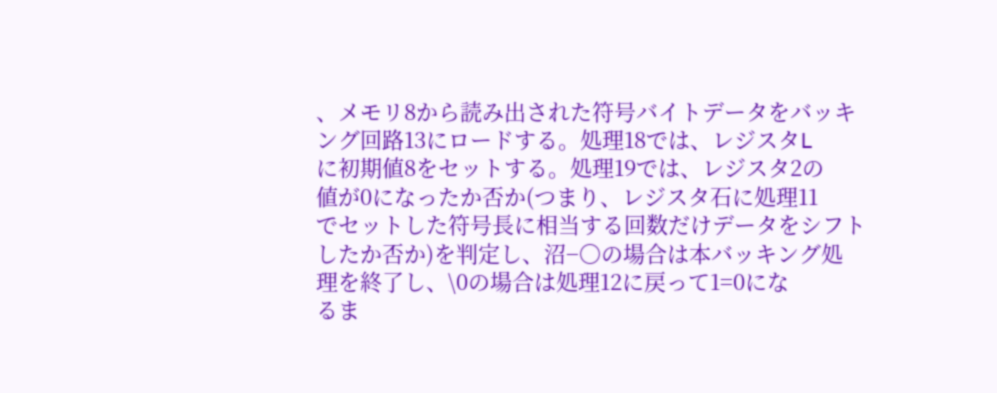、メモリ8から読み出された符号バイトデータをバッキ
ング回路13にロードする。処理18では、レジスタL
に初期値8をセットする。処理19では、レジスタ2の
値が0になったか否か(つまり、レジスタ石に処理11
でセットした符号長に相当する回数だけデータをシフト
したか否か)を判定し、沼−〇の場合は本バッキング処
理を終了し、\0の場合は処理12に戻って1=0にな
るま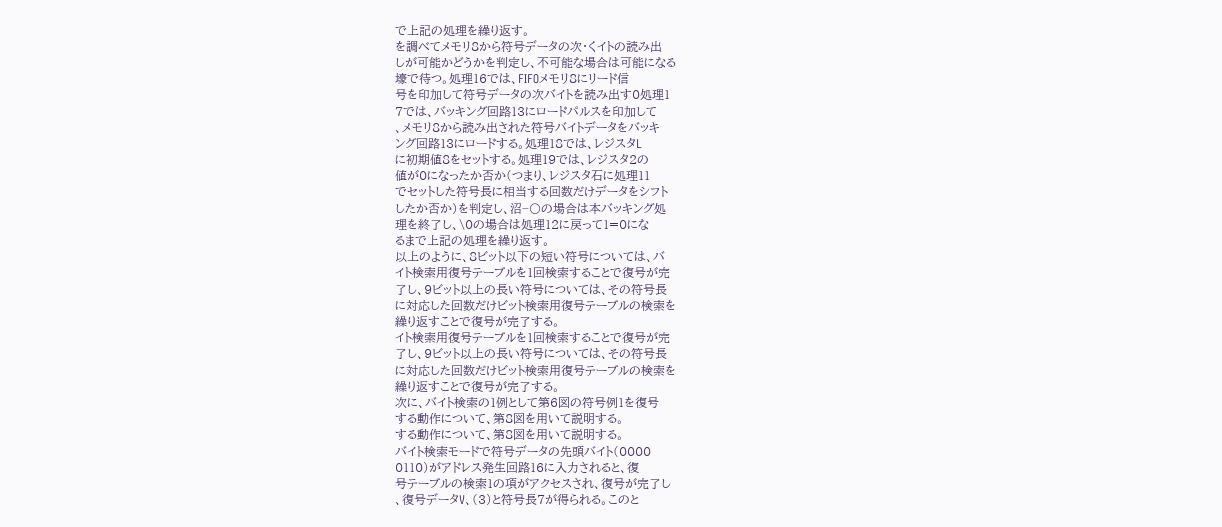で上記の処理を繰り返す。
を調べてメモリ8から符号データの次・くイトの読み出
しが可能かどうかを判定し、不可能な場合は可能になる
壕で待つ。処理16では、FIFOメモリ8にリード信
号を印加して符号データの次バイトを読み出す0処理1
7では、バッキング回路13にロードパルスを印加して
、メモリ8から読み出された符号バイトデータをバッキ
ング回路13にロードする。処理18では、レジスタL
に初期値8をセットする。処理19では、レジスタ2の
値が0になったか否か(つまり、レジスタ石に処理11
でセットした符号長に相当する回数だけデータをシフト
したか否か)を判定し、沼−〇の場合は本バッキング処
理を終了し、\0の場合は処理12に戻って1=0にな
るまで上記の処理を繰り返す。
以上のように、8ビット以下の短い符号については、バ
イト検索用復号テーブルを1回検索することで復号が完
了し、9ビット以上の長い符号については、その符号長
に対応した回数だけビット検索用復号テーブルの検索を
繰り返すことで復号が完了する。
イト検索用復号テーブルを1回検索することで復号が完
了し、9ビット以上の長い符号については、その符号長
に対応した回数だけビット検索用復号テーブルの検索を
繰り返すことで復号が完了する。
次に、バイト検索の1例として第6図の符号例1を復号
する動作について、第8図を用いて説明する。
する動作について、第8図を用いて説明する。
バイト検索モードで符号データの先頭バイト(0000
0110)がアドレス発生回路16に入力されると、復
号テーブルの検索1の項がアクセスされ、復号が完了し
、復号データV、(3)と符号長7が得られる。このと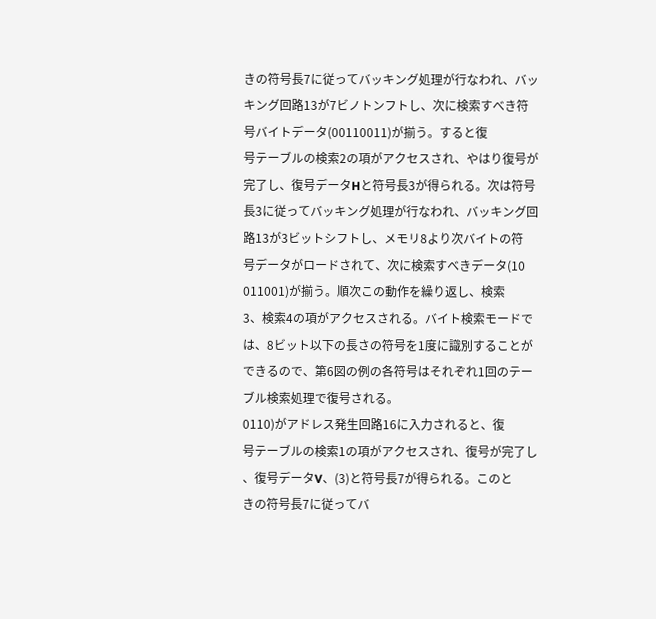きの符号長7に従ってバッキング処理が行なわれ、バッ
キング回路13が7ビノトンフトし、次に検索すべき符
号バイトデータ(00110011)が揃う。すると復
号テーブルの検索2の項がアクセスされ、やはり復号が
完了し、復号データHと符号長3が得られる。次は符号
長3に従ってバッキング処理が行なわれ、バッキング回
路13が3ビットシフトし、メモリ8より次バイトの符
号データがロードされて、次に検索すべきデータ(10
011001)が揃う。順次この動作を繰り返し、検索
3、検索4の項がアクセスされる。バイト検索モードで
は、8ビット以下の長さの符号を1度に識別することが
できるので、第6図の例の各符号はそれぞれ1回のテー
ブル検索処理で復号される。
0110)がアドレス発生回路16に入力されると、復
号テーブルの検索1の項がアクセスされ、復号が完了し
、復号データV、(3)と符号長7が得られる。このと
きの符号長7に従ってバ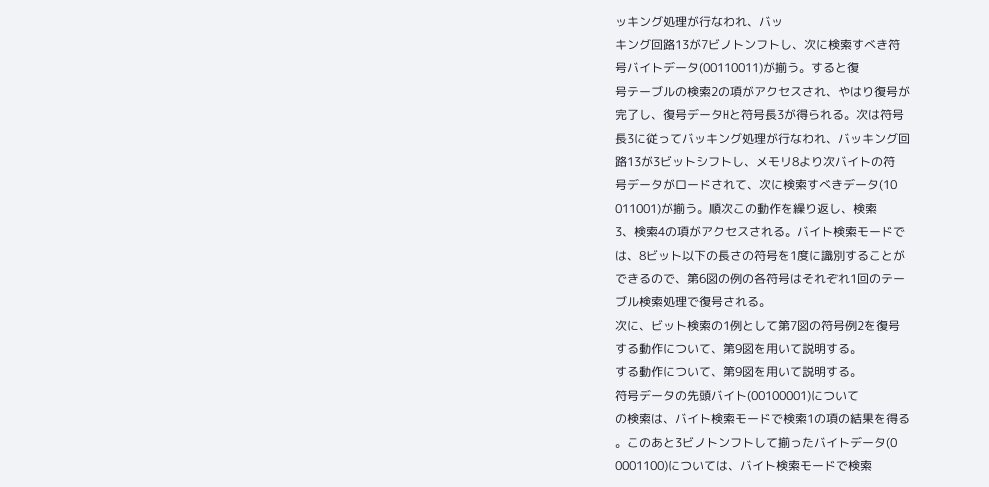ッキング処理が行なわれ、バッ
キング回路13が7ビノトンフトし、次に検索すべき符
号バイトデータ(00110011)が揃う。すると復
号テーブルの検索2の項がアクセスされ、やはり復号が
完了し、復号データHと符号長3が得られる。次は符号
長3に従ってバッキング処理が行なわれ、バッキング回
路13が3ビットシフトし、メモリ8より次バイトの符
号データがロードされて、次に検索すべきデータ(10
011001)が揃う。順次この動作を繰り返し、検索
3、検索4の項がアクセスされる。バイト検索モードで
は、8ビット以下の長さの符号を1度に識別することが
できるので、第6図の例の各符号はそれぞれ1回のテー
ブル検索処理で復号される。
次に、ビット検索の1例として第7図の符号例2を復号
する動作について、第9図を用いて説明する。
する動作について、第9図を用いて説明する。
符号データの先頭バイト(00100001)について
の検索は、バイト検索モードで検索1の項の結果を得る
。このあと3ビノトンフトして揃ったバイトデータ(0
0001100)については、バイト検索モードで検索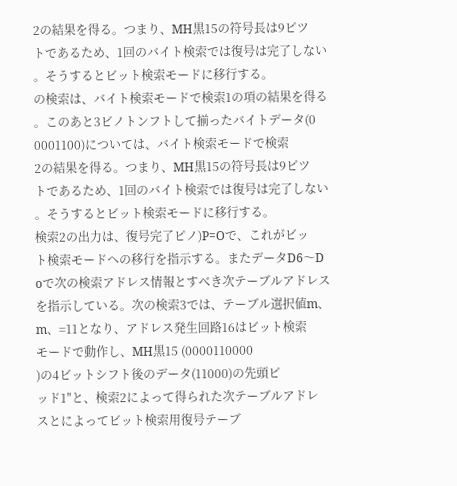2の結果を得る。つまり、MH黒15の符号長は9ピツ
トであるため、1回のバイト検索では復号は完了しない
。そうするとビット検索モードに移行する。
の検索は、バイト検索モードで検索1の項の結果を得る
。このあと3ビノトンフトして揃ったバイトデータ(0
0001100)については、バイト検索モードで検索
2の結果を得る。つまり、MH黒15の符号長は9ピツ
トであるため、1回のバイト検索では復号は完了しない
。そうするとビット検索モードに移行する。
検索2の出力は、復号完了ピノ)P=Oで、これがビッ
ト検索モードへの移行を指示する。またデータD6〜D
oで次の検索アドレス情報とすべき次テーブルアドレス
を指示している。次の検索3では、テーブル選択値m、
m、=11となり、アドレス発生回路16はビット検索
モードで動作し、MH黒15 (0000110000
)の4ビットシフト後のデータ(11000)の先頭ピ
ッド1″と、検索2によって得られた次テーブルアドレ
スとによってビット検索用復号テーブ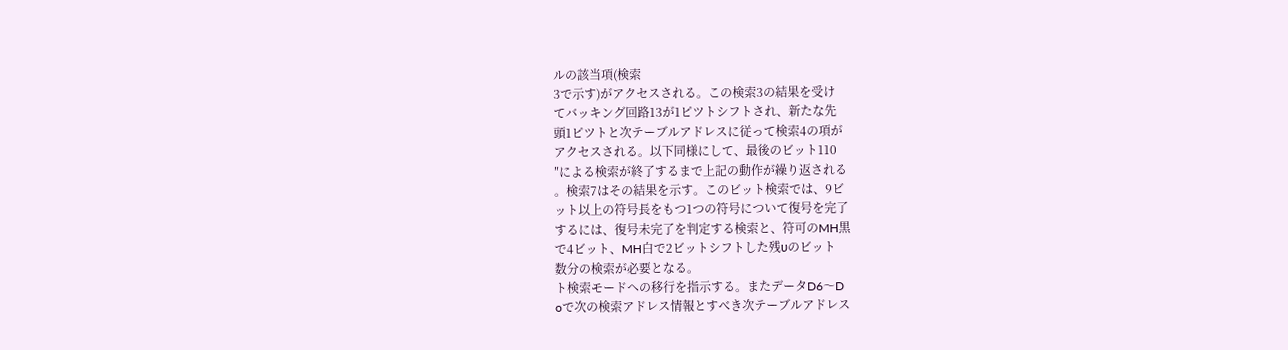ルの該当項(検索
3で示す)がアクセスされる。この検索3の結果を受け
てバッキング回路13が1ピツトシフトされ、新たな先
頭1ピツトと次テーブルアドレスに従って検索4の項が
アクセスされる。以下同様にして、最後のビット110
″による検索が終了するまで上記の動作が繰り返される
。検索7はその結果を示す。このビット検索では、9ビ
ット以上の符号長をもつ1つの符号について復号を完了
するには、復号未完了を判定する検索と、符可のMH黒
で4ビット、MH白で2ビットシフトした残υのビット
数分の検索が必要となる。
ト検索モードへの移行を指示する。またデータD6〜D
oで次の検索アドレス情報とすべき次テーブルアドレス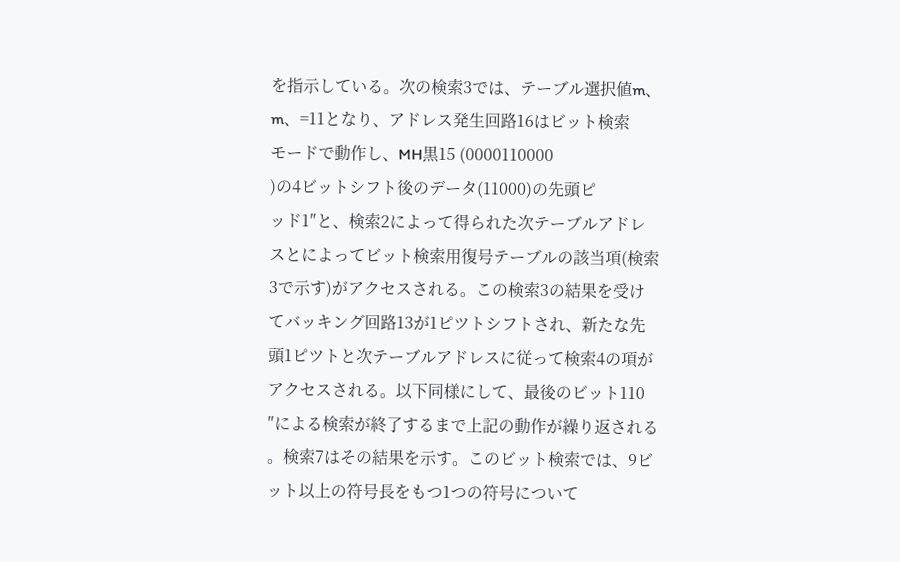を指示している。次の検索3では、テーブル選択値m、
m、=11となり、アドレス発生回路16はビット検索
モードで動作し、MH黒15 (0000110000
)の4ビットシフト後のデータ(11000)の先頭ピ
ッド1″と、検索2によって得られた次テーブルアドレ
スとによってビット検索用復号テーブルの該当項(検索
3で示す)がアクセスされる。この検索3の結果を受け
てバッキング回路13が1ピツトシフトされ、新たな先
頭1ピツトと次テーブルアドレスに従って検索4の項が
アクセスされる。以下同様にして、最後のビット110
″による検索が終了するまで上記の動作が繰り返される
。検索7はその結果を示す。このビット検索では、9ビ
ット以上の符号長をもつ1つの符号について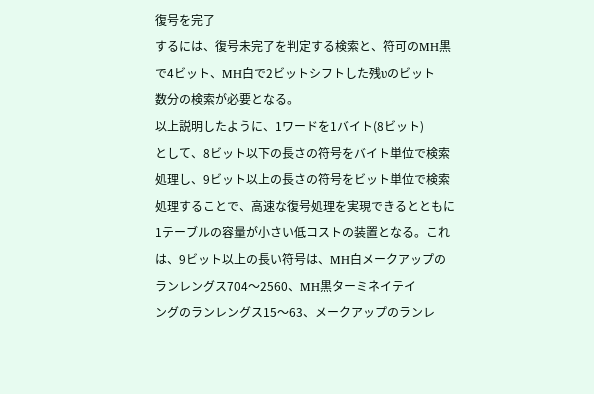復号を完了
するには、復号未完了を判定する検索と、符可のMH黒
で4ビット、MH白で2ビットシフトした残υのビット
数分の検索が必要となる。
以上説明したように、1ワードを1バイト(8ビット)
として、8ビット以下の長さの符号をバイト単位で検索
処理し、9ビット以上の長さの符号をビット単位で検索
処理することで、高速な復号処理を実現できるとともに
1テーブルの容量が小さい低コストの装置となる。これ
は、9ビット以上の長い符号は、MH白メークアップの
ランレングス704〜2560、MH黒ターミネイテイ
ングのランレングス15〜63、メークアップのランレ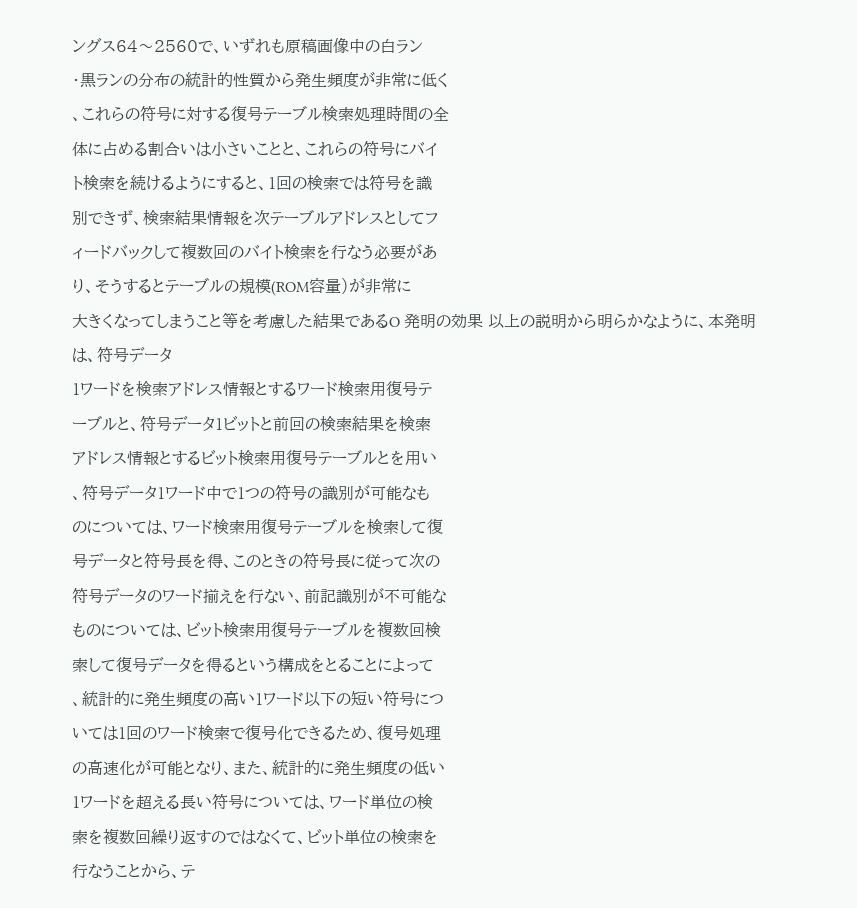ングス64〜2560で、いずれも原稿画像中の白ラン
・黒ランの分布の統計的性質から発生頻度が非常に低く
、これらの符号に対する復号テーブル検索処理時間の全
体に占める割合いは小さいことと、これらの符号にバイ
ト検索を続けるようにすると、1回の検索では符号を識
別できず、検索結果情報を次テーブルアドレスとしてフ
ィードバックして複数回のバイト検索を行なう必要があ
り、そうするとテーブルの規模(ROM容量)が非常に
大きくなってしまうこと等を考慮した結果であるO 発明の効果 以上の説明から明らかなように、本発明は、符号データ
1ワードを検索アドレス情報とするワード検索用復号テ
ーブルと、符号データ1ビットと前回の検索結果を検索
アドレス情報とするビット検索用復号テーブルとを用い
、符号データ1ワード中で1つの符号の識別が可能なも
のについては、ワード検索用復号テーブルを検索して復
号データと符号長を得、このときの符号長に従って次の
符号データのワード揃えを行ない、前記識別が不可能な
ものについては、ビット検索用復号テーブルを複数回検
索して復号データを得るという構成をとることによって
、統計的に発生頻度の高い1ワード以下の短い符号につ
いては1回のワード検索で復号化できるため、復号処理
の高速化が可能となり、また、統計的に発生頻度の低い
1ワードを超える長い符号については、ワード単位の検
索を複数回繰り返すのではなくて、ビット単位の検索を
行なうことから、テ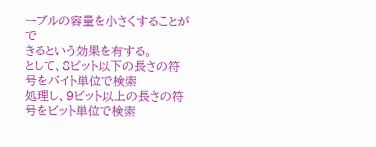ーブルの容量を小さくすることがで
きるという効果を有する。
として、8ビット以下の長さの符号をバイト単位で検索
処理し、9ビット以上の長さの符号をビット単位で検索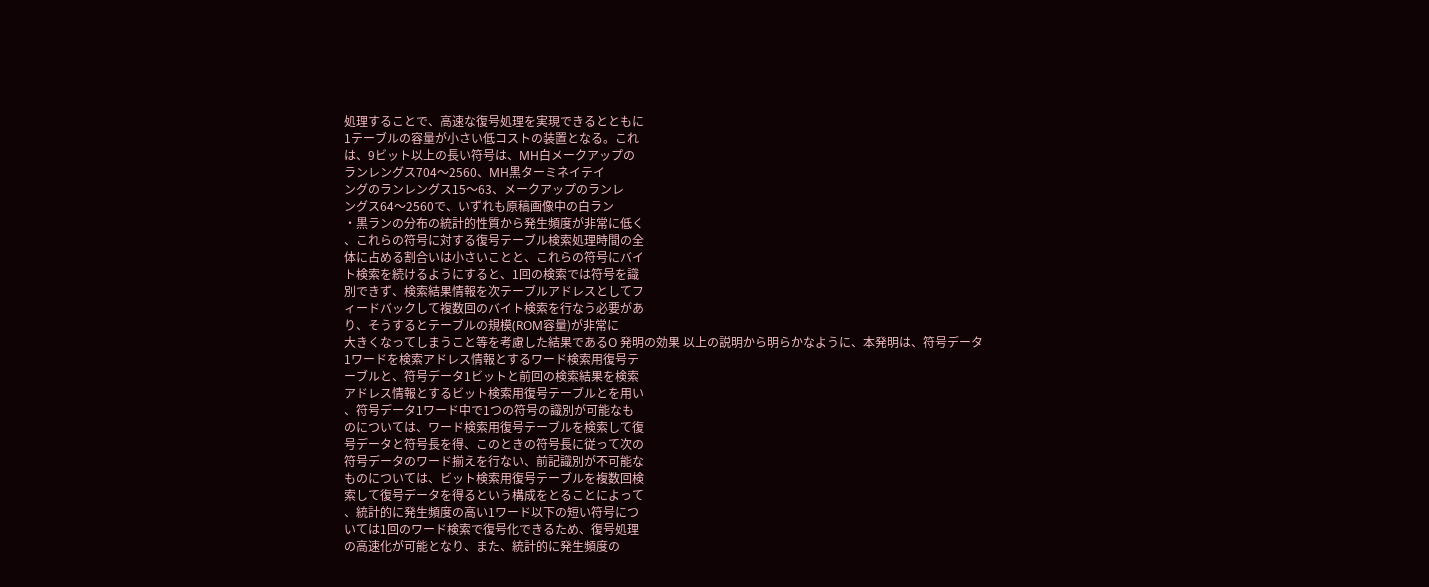処理することで、高速な復号処理を実現できるとともに
1テーブルの容量が小さい低コストの装置となる。これ
は、9ビット以上の長い符号は、MH白メークアップの
ランレングス704〜2560、MH黒ターミネイテイ
ングのランレングス15〜63、メークアップのランレ
ングス64〜2560で、いずれも原稿画像中の白ラン
・黒ランの分布の統計的性質から発生頻度が非常に低く
、これらの符号に対する復号テーブル検索処理時間の全
体に占める割合いは小さいことと、これらの符号にバイ
ト検索を続けるようにすると、1回の検索では符号を識
別できず、検索結果情報を次テーブルアドレスとしてフ
ィードバックして複数回のバイト検索を行なう必要があ
り、そうするとテーブルの規模(ROM容量)が非常に
大きくなってしまうこと等を考慮した結果であるO 発明の効果 以上の説明から明らかなように、本発明は、符号データ
1ワードを検索アドレス情報とするワード検索用復号テ
ーブルと、符号データ1ビットと前回の検索結果を検索
アドレス情報とするビット検索用復号テーブルとを用い
、符号データ1ワード中で1つの符号の識別が可能なも
のについては、ワード検索用復号テーブルを検索して復
号データと符号長を得、このときの符号長に従って次の
符号データのワード揃えを行ない、前記識別が不可能な
ものについては、ビット検索用復号テーブルを複数回検
索して復号データを得るという構成をとることによって
、統計的に発生頻度の高い1ワード以下の短い符号につ
いては1回のワード検索で復号化できるため、復号処理
の高速化が可能となり、また、統計的に発生頻度の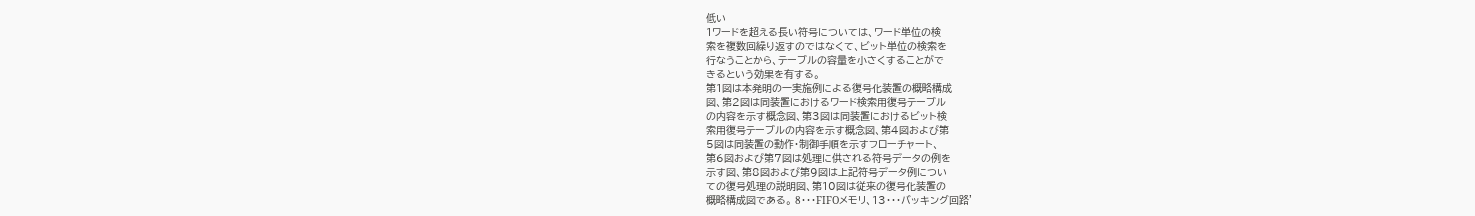低い
1ワードを超える長い符号については、ワード単位の検
索を複数回繰り返すのではなくて、ビット単位の検索を
行なうことから、テーブルの容量を小さくすることがで
きるという効果を有する。
第1図は本発明の一実施例による復号化装置の概略構成
図、第2図は同装置におけるワード検索用復号テーブル
の内容を示す概念図、第3図は同装置におけるビット検
索用復号テーブルの内容を示す概念図、第4図および第
5図は同装置の動作・制御手順を示すフローチャート、
第6図および第7図は処理に供される符号データの例を
示す図、第8図および第9図は上記符号データ例につい
ての復号処理の説明図、第10図は従来の復号化装置の
概略構成図である。 8・・・FIFOメモリ、13・・・バッキング回路’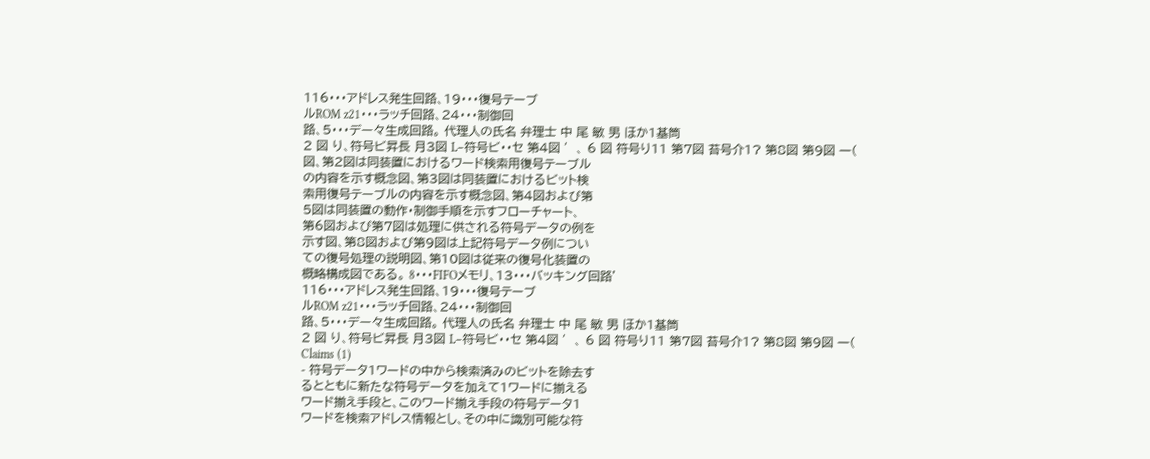116・・・アドレス発生回路、19・・・復号テーブ
ルROM z21・・・ラッチ回路、24・・・制御回
路、5・・・デー々生成回路。 代理人の氏名 弁理士 中 尾 敏 男 ほか1基筒
2 図 り、符号ビ昇長 月3図 L−符号ビ・・セ 第4図 ′、 6 図 符号り11 第7図 苔号介1? 第8図 第9図 一(
図、第2図は同装置におけるワード検索用復号テーブル
の内容を示す概念図、第3図は同装置におけるビット検
索用復号テーブルの内容を示す概念図、第4図および第
5図は同装置の動作・制御手順を示すフローチャート、
第6図および第7図は処理に供される符号データの例を
示す図、第8図および第9図は上記符号データ例につい
ての復号処理の説明図、第10図は従来の復号化装置の
概略構成図である。 8・・・FIFOメモリ、13・・・バッキング回路’
116・・・アドレス発生回路、19・・・復号テーブ
ルROM z21・・・ラッチ回路、24・・・制御回
路、5・・・デー々生成回路。 代理人の氏名 弁理士 中 尾 敏 男 ほか1基筒
2 図 り、符号ビ昇長 月3図 L−符号ビ・・セ 第4図 ′、 6 図 符号り11 第7図 苔号介1? 第8図 第9図 一(
Claims (1)
- 符号データ1ワードの中から検索済みのビットを除去す
るとともに新たな符号データを加えて1ワードに揃える
ワード揃え手段と、このワード揃え手段の符号データ1
ワードを検索アドレス情報とし、その中に識別可能な符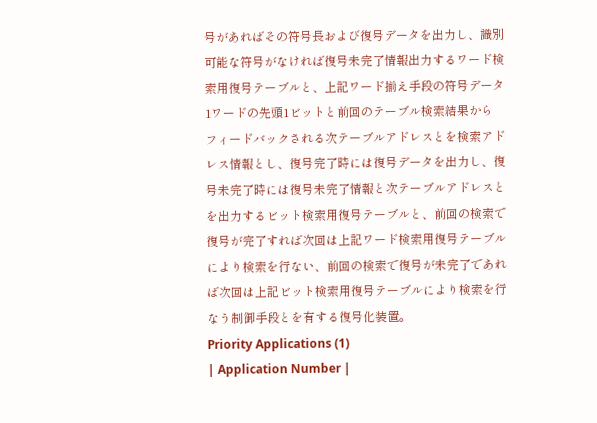号があればその符号長および復号データを出力し、識別
可能な符号がなければ復号未完了情報出力するワード検
索用復号テーブルと、上記ワード揃え手段の符号データ
1ワードの先頭1ビットと前回のテーブル検索結果から
フィードバックされる次テーブルアドレスとを検索アド
レス情報とし、復号完了時には復号データを出力し、復
号未完了時には復号未完了情報と次テーブルアドレスと
を出力するビット検索用復号テーブルと、前回の検索で
復号が完了すれば次回は上記ワード検索用復号テーブル
により検索を行ない、前回の検索で復号が未完了であれ
ば次回は上記ビット検索用復号テーブルにより検索を行
なう制御手段とを有する復号化装置。
Priority Applications (1)
| Application Number |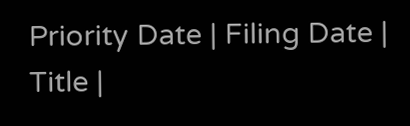Priority Date | Filing Date | Title |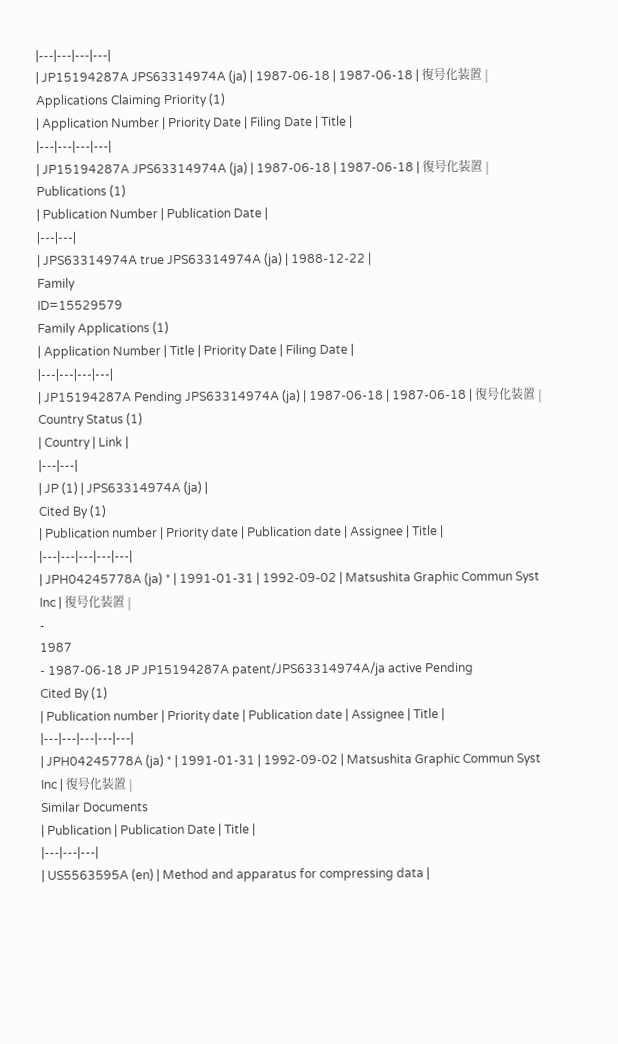|---|---|---|---|
| JP15194287A JPS63314974A (ja) | 1987-06-18 | 1987-06-18 | 復号化装置 |
Applications Claiming Priority (1)
| Application Number | Priority Date | Filing Date | Title |
|---|---|---|---|
| JP15194287A JPS63314974A (ja) | 1987-06-18 | 1987-06-18 | 復号化装置 |
Publications (1)
| Publication Number | Publication Date |
|---|---|
| JPS63314974A true JPS63314974A (ja) | 1988-12-22 |
Family
ID=15529579
Family Applications (1)
| Application Number | Title | Priority Date | Filing Date |
|---|---|---|---|
| JP15194287A Pending JPS63314974A (ja) | 1987-06-18 | 1987-06-18 | 復号化装置 |
Country Status (1)
| Country | Link |
|---|---|
| JP (1) | JPS63314974A (ja) |
Cited By (1)
| Publication number | Priority date | Publication date | Assignee | Title |
|---|---|---|---|---|
| JPH04245778A (ja) * | 1991-01-31 | 1992-09-02 | Matsushita Graphic Commun Syst Inc | 復号化装置 |
-
1987
- 1987-06-18 JP JP15194287A patent/JPS63314974A/ja active Pending
Cited By (1)
| Publication number | Priority date | Publication date | Assignee | Title |
|---|---|---|---|---|
| JPH04245778A (ja) * | 1991-01-31 | 1992-09-02 | Matsushita Graphic Commun Syst Inc | 復号化装置 |
Similar Documents
| Publication | Publication Date | Title |
|---|---|---|
| US5563595A (en) | Method and apparatus for compressing data |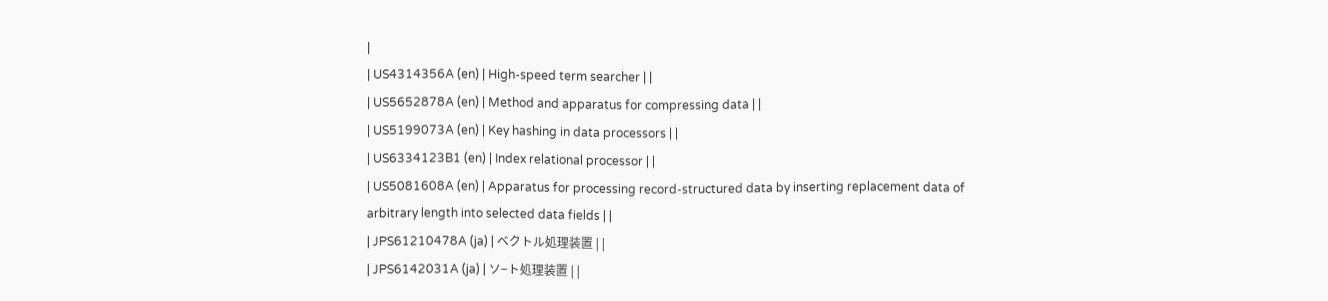|
| US4314356A (en) | High-speed term searcher | |
| US5652878A (en) | Method and apparatus for compressing data | |
| US5199073A (en) | Key hashing in data processors | |
| US6334123B1 (en) | Index relational processor | |
| US5081608A (en) | Apparatus for processing record-structured data by inserting replacement data of arbitrary length into selected data fields | |
| JPS61210478A (ja) | ベクトル処理装置 | |
| JPS6142031A (ja) | ソ−ト処理装置 | |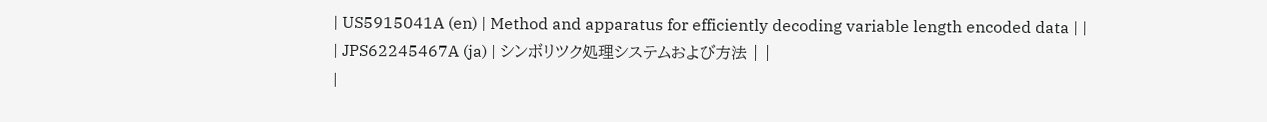| US5915041A (en) | Method and apparatus for efficiently decoding variable length encoded data | |
| JPS62245467A (ja) | シンボリツク処理システムおよび方法 | |
|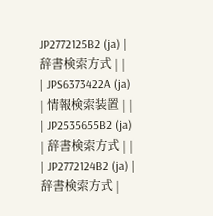JP2772125B2 (ja) | 辞書検索方式 | |
| JPS6373422A (ja) | 情報検索装置 | |
| JP2535655B2 (ja) | 辞書検索方式 | |
| JP2772124B2 (ja) | 辞書検索方式 |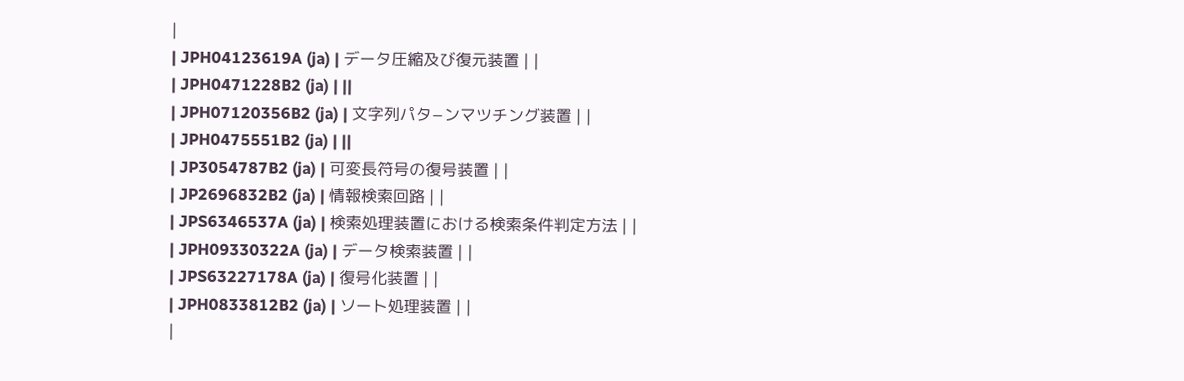|
| JPH04123619A (ja) | データ圧縮及び復元装置 | |
| JPH0471228B2 (ja) | ||
| JPH07120356B2 (ja) | 文字列パタ−ンマツチング装置 | |
| JPH0475551B2 (ja) | ||
| JP3054787B2 (ja) | 可変長符号の復号装置 | |
| JP2696832B2 (ja) | 情報検索回路 | |
| JPS6346537A (ja) | 検索処理装置における検索条件判定方法 | |
| JPH09330322A (ja) | データ検索装置 | |
| JPS63227178A (ja) | 復号化装置 | |
| JPH0833812B2 (ja) | ソート処理装置 | |
|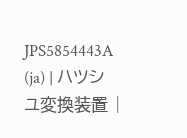JPS5854443A (ja) | ハツシユ変換装置 |